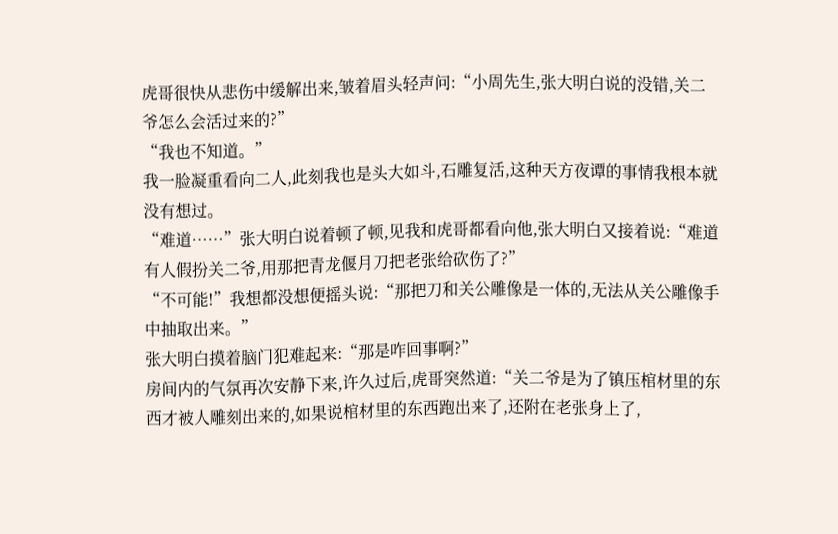虎哥很快从悲伤中缓解出来,皱着眉头轻声问:“小周先生,张大明白说的没错,关二爷怎么会活过来的?”
“我也不知道。”
我一脸凝重看向二人,此刻我也是头大如斗,石雕复活,这种天方夜谭的事情我根本就没有想过。
“难道……”张大明白说着顿了顿,见我和虎哥都看向他,张大明白又接着说:“难道有人假扮关二爷,用那把青龙偃月刀把老张给砍伤了?”
“不可能!”我想都没想便摇头说:“那把刀和关公雕像是一体的,无法从关公雕像手中抽取出来。”
张大明白摸着脑门犯难起来:“那是咋回事啊?”
房间内的气氛再次安静下来,许久过后,虎哥突然道:“关二爷是为了镇压棺材里的东西才被人雕刻出来的,如果说棺材里的东西跑出来了,还附在老张身上了,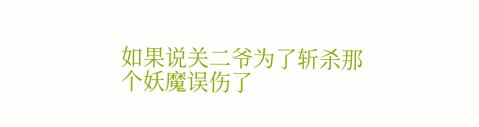如果说关二爷为了斩杀那个妖魔误伤了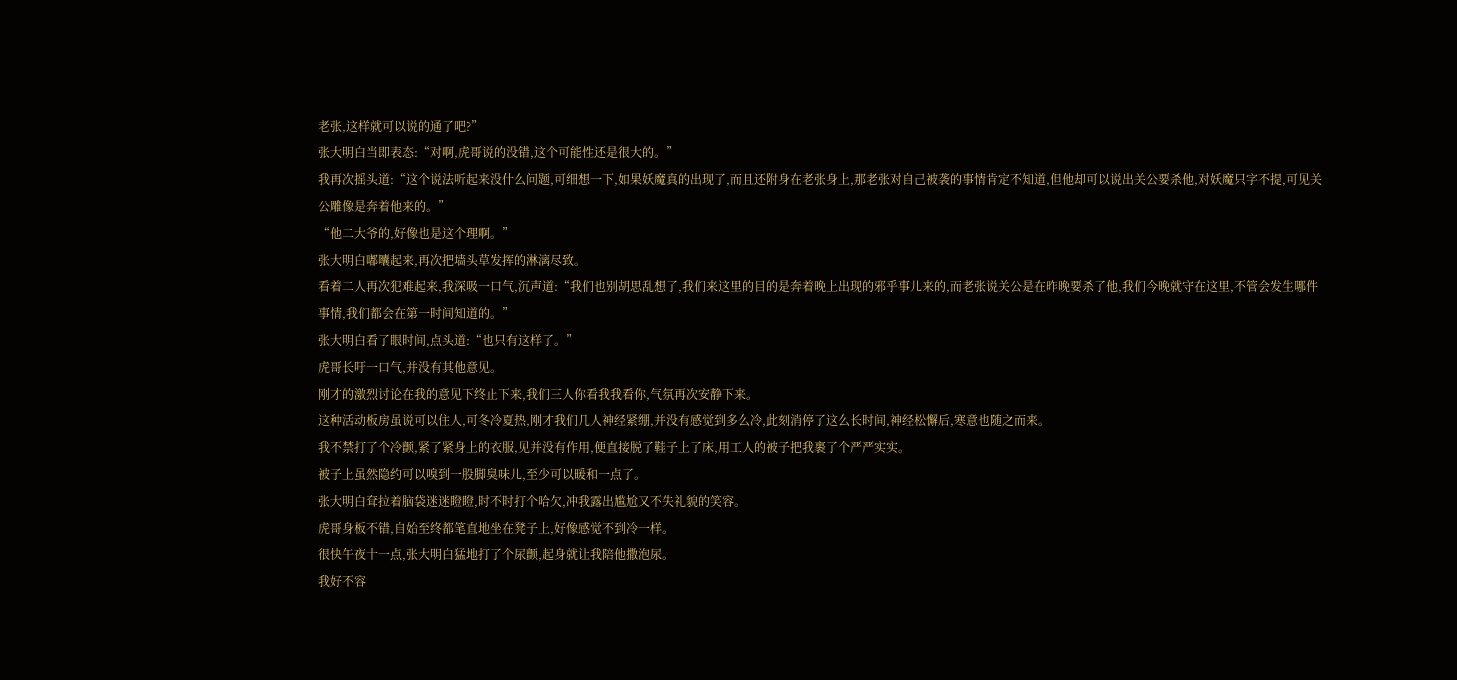老张,这样就可以说的通了吧?”
张大明白当即表态:“对啊,虎哥说的没错,这个可能性还是很大的。”
我再次摇头道:“这个说法听起来没什么问题,可细想一下,如果妖魔真的出现了,而且还附身在老张身上,那老张对自己被袭的事情肯定不知道,但他却可以说出关公要杀他,对妖魔只字不提,可见关公雕像是奔着他来的。”
“他二大爷的,好像也是这个理啊。”
张大明白嘟囔起来,再次把墙头草发挥的淋漓尽致。
看着二人再次犯难起来,我深吸一口气,沉声道:“我们也别胡思乱想了,我们来这里的目的是奔着晚上出现的邪乎事儿来的,而老张说关公是在昨晚要杀了他,我们今晚就守在这里,不管会发生哪件事情,我们都会在第一时间知道的。”
张大明白看了眼时间,点头道:“也只有这样了。”
虎哥长吁一口气,并没有其他意见。
刚才的激烈讨论在我的意见下终止下来,我们三人你看我我看你,气氛再次安静下来。
这种活动板房虽说可以住人,可冬冷夏热,刚才我们几人神经紧绷,并没有感觉到多么冷,此刻消停了这么长时间,神经松懈后,寒意也随之而来。
我不禁打了个冷颤,紧了紧身上的衣服,见并没有作用,便直接脱了鞋子上了床,用工人的被子把我裹了个严严实实。
被子上虽然隐约可以嗅到一股脚臭味儿,至少可以暖和一点了。
张大明白耷拉着脑袋迷迷瞪瞪,时不时打个哈欠,冲我露出尴尬又不失礼貌的笑容。
虎哥身板不错,自始至终都笔直地坐在凳子上,好像感觉不到冷一样。
很快午夜十一点,张大明白猛地打了个尿颤,起身就让我陪他撒泡尿。
我好不容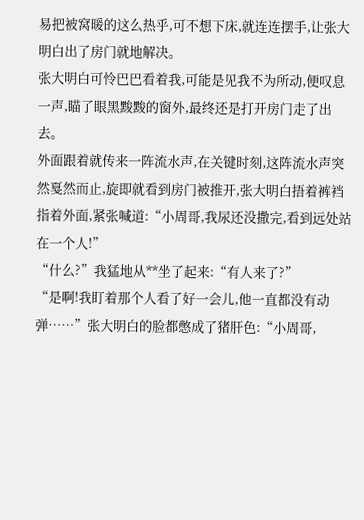易把被窝暖的这么热乎,可不想下床,就连连摆手,让张大明白出了房门就地解决。
张大明白可怜巴巴看着我,可能是见我不为所动,便叹息一声,瞄了眼黑黢黢的窗外,最终还是打开房门走了出去。
外面跟着就传来一阵流水声,在关键时刻,这阵流水声突然戛然而止,旋即就看到房门被推开,张大明白捂着裤裆指着外面,紧张喊道:“小周哥,我尿还没撒完,看到远处站在一个人!”
“什么?”我猛地从**坐了起来:“有人来了?”
“是啊!我盯着那个人看了好一会儿,他一直都没有动弹……”张大明白的脸都憋成了猪肝色:“小周哥,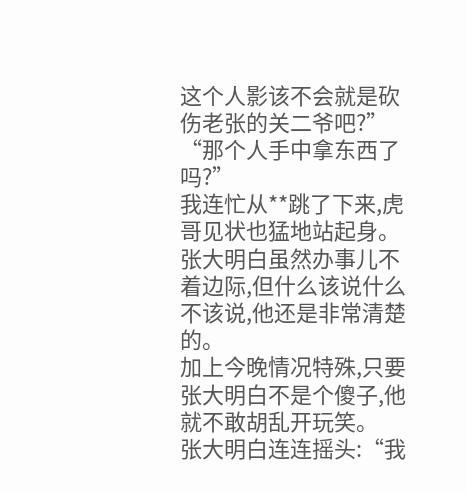这个人影该不会就是砍伤老张的关二爷吧?”
“那个人手中拿东西了吗?”
我连忙从**跳了下来,虎哥见状也猛地站起身。
张大明白虽然办事儿不着边际,但什么该说什么不该说,他还是非常清楚的。
加上今晚情况特殊,只要张大明白不是个傻子,他就不敢胡乱开玩笑。
张大明白连连摇头:“我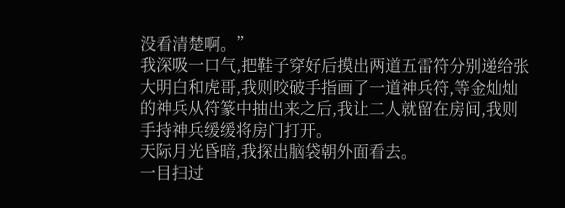没看清楚啊。”
我深吸一口气,把鞋子穿好后摸出两道五雷符分别递给张大明白和虎哥,我则咬破手指画了一道神兵符,等金灿灿的神兵从符篆中抽出来之后,我让二人就留在房间,我则手持神兵缓缓将房门打开。
天际月光昏暗,我探出脑袋朝外面看去。
一目扫过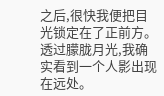之后,很快我便把目光锁定在了正前方。
透过朦胧月光,我确实看到一个人影出现在远处。